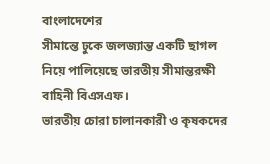বাংলাদেশের
সীমান্তে ঢুকে জলজ্যান্ত একটি ছাগল নিয়ে পালিয়েছে ভারতীয় সীমান্তরক্ষী বাহিনী বিএসএফ।
ভারতীয় চোরা চালানকারী ও কৃষকদের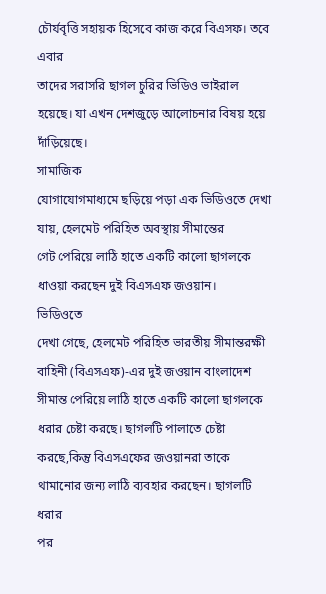চৌর্যবৃত্তি সহায়ক হিসেবে কাজ করে বিএসফ। তবে এবার
তাদের সরাসরি ছাগল চুরির ভিডিও ভাইরাল হয়েছে। যা এখন দেশজুড়ে আলোচনার বিষয় হয়ে দাঁড়িয়েছে।
সামাজিক
যোগাযোগমাধ্যমে ছড়িয়ে পড়া এক ভিডিওতে দেখা যায়, হেলমেট পরিহিত অবস্থায় সীমান্তের
গেট পেরিয়ে লাঠি হাতে একটি কালো ছাগলকে ধাওয়া করছেন দুই বিএসএফ জওয়ান।
ভিডিওতে
দেখা গেছে, হেলমেট পরিহিত ভারতীয় সীমান্তরক্ষী বাহিনী (বিএসএফ)-এর দুই জওয়ান বাংলাদেশ
সীমান্ত পেরিয়ে লাঠি হাতে একটি কালো ছাগলকে ধরার চেষ্টা করছে। ছাগলটি পালাতে চেষ্টা
করছে,কিন্তু বিএসএফের জওয়ানরা তাকে থামানোর জন্য লাঠি ব্যবহার করছেন। ছাগলটি ধরার
পর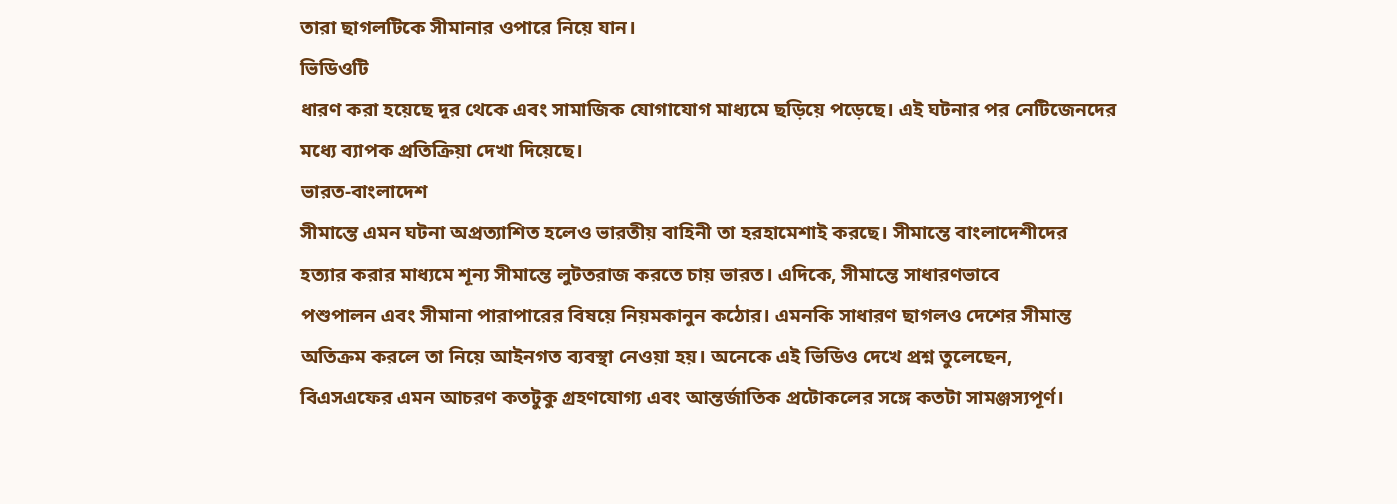তারা ছাগলটিকে সীমানার ওপারে নিয়ে যান।
ভিডিওটি
ধারণ করা হয়েছে দূর থেকে এবং সামাজিক যোগাযোগ মাধ্যমে ছড়িয়ে পড়েছে। এই ঘটনার পর নেটিজেনদের
মধ্যে ব্যাপক প্রতিক্রিয়া দেখা দিয়েছে।
ভারত-বাংলাদেশ
সীমান্তে এমন ঘটনা অপ্রত্যাশিত হলেও ভারতীয় বাহিনী তা হরহামেশাই করছে। সীমান্তে বাংলাদেশীদের
হত্যার করার মাধ্যমে শূন্য সীমান্তে লুটতরাজ করতে চায় ভারত। এদিকে, সীমান্তে সাধারণভাবে
পশুপালন এবং সীমানা পারাপারের বিষয়ে নিয়মকানুন কঠোর। এমনকি সাধারণ ছাগলও দেশের সীমান্ত
অতিক্রম করলে তা নিয়ে আইনগত ব্যবস্থা নেওয়া হয়। অনেকে এই ভিডিও দেখে প্রশ্ন তুলেছেন,
বিএসএফের এমন আচরণ কতটুকু গ্রহণযোগ্য এবং আন্তর্জাতিক প্রটোকলের সঙ্গে কতটা সামঞ্জস্যপূর্ণ।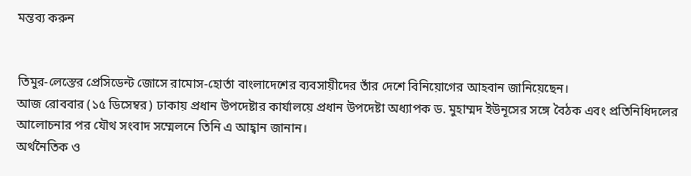মন্তব্য করুন


তিমুর-লেস্তের প্রেসিডেন্ট জোসে রামোস-হোর্তা বাংলাদেশের ব্যবসায়ীদের তাঁর দেশে বিনিয়োগের আহবান জানিয়েছেন।
আজ রোববার (১৫ ডিসেম্বর) ঢাকায় প্রধান উপদেষ্টার কার্যালয়ে প্রধান উপদেষ্টা অধ্যাপক ড. মুহাম্মদ ইউনূসের সঙ্গে বৈঠক এবং প্রতিনিধিদলের আলোচনার পর যৌথ সংবাদ সম্মেলনে তিনি এ আহ্বান জানান।
অর্থনৈতিক ও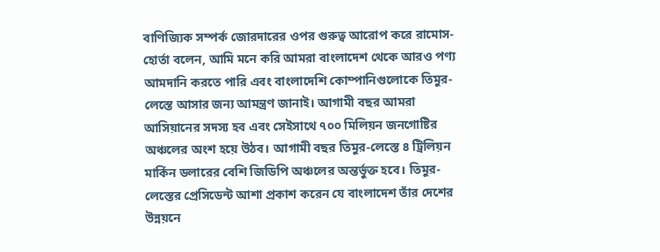বাণিজ্যিক সম্পর্ক জোরদারের ওপর গুরুত্ব আরোপ করে রামোস-হোর্তা বলেন, আমি মনে করি আমরা বাংলাদেশ থেকে আরও পণ্য আমদানি করতে পারি এবং বাংলাদেশি কোম্পানিগুলোকে তিমুর-লেস্তে আসার জন্য আমন্ত্রণ জানাই। আগামী বছর আমরা আসিয়ানের সদস্য হব এবং সেইসাথে ৭০০ মিলিয়ন জনগোষ্টির অঞ্চলের অংশ হয়ে উঠব। আগামী বছর তিমুর-লেস্তে ৪ ট্রিলিয়ন মার্কিন ডলারের বেশি জিডিপি অঞ্চলের অন্তর্ভুক্ত হবে। তিমুর-লেস্তের প্রেসিডেন্ট আশা প্রকাশ করেন যে বাংলাদেশ তাঁর দেশের উন্নয়নে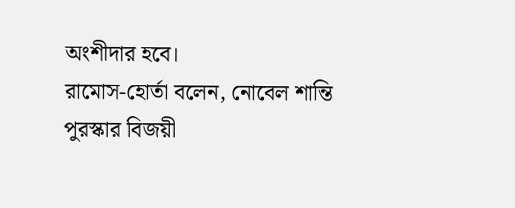অংশীদার হবে।
রামোস-হোর্তা বলেন, নোবেল শান্তি পুরস্কার বিজয়ী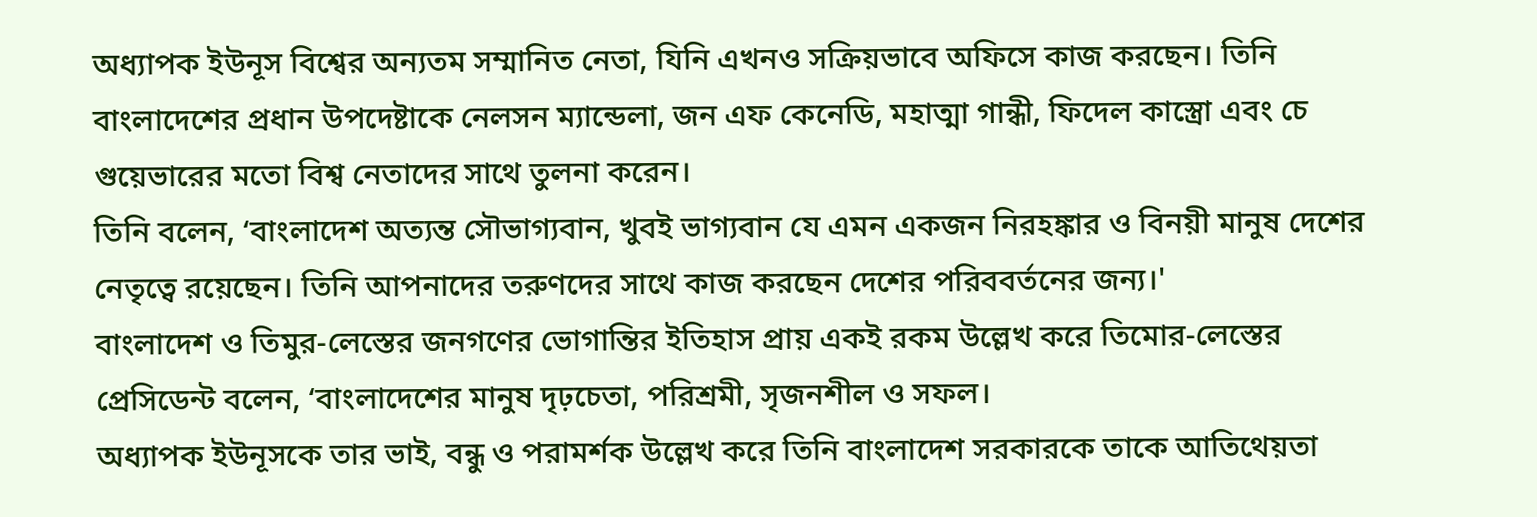অধ্যাপক ইউনূস বিশ্বের অন্যতম সম্মানিত নেতা, যিনি এখনও সক্রিয়ভাবে অফিসে কাজ করছেন। তিনি বাংলাদেশের প্রধান উপদেষ্টাকে নেলসন ম্যান্ডেলা, জন এফ কেনেডি, মহাত্মা গান্ধী, ফিদেল কাস্ত্রো এবং চে গুয়েভারের মতো বিশ্ব নেতাদের সাথে তুলনা করেন।
তিনি বলেন, ‘বাংলাদেশ অত্যন্ত সৌভাগ্যবান, খুবই ভাগ্যবান যে এমন একজন নিরহঙ্কার ও বিনয়ী মানুষ দেশের নেতৃত্বে রয়েছেন। তিনি আপনাদের তরুণদের সাথে কাজ করছেন দেশের পরিববর্তনের জন্য।'
বাংলাদেশ ও তিমুর-লেস্তের জনগণের ভোগান্তির ইতিহাস প্রায় একই রকম উল্লেখ করে তিমোর-লেস্তের প্রেসিডেন্ট বলেন, ‘বাংলাদেশের মানুষ দৃঢ়চেতা, পরিশ্রমী, সৃজনশীল ও সফল।
অধ্যাপক ইউনূসকে তার ভাই, বন্ধু ও পরামর্শক উল্লেখ করে তিনি বাংলাদেশ সরকারকে তাকে আতিথেয়তা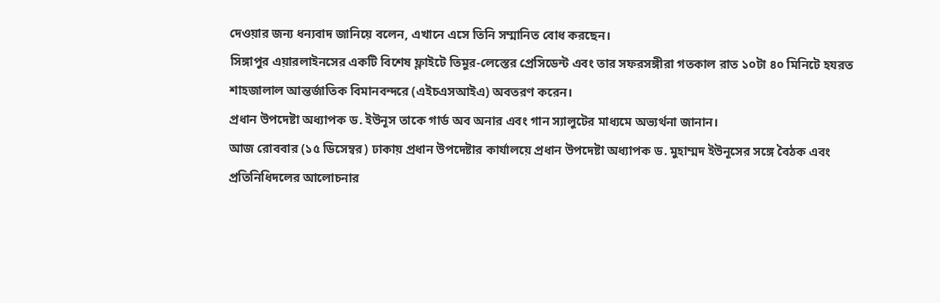দেওয়ার জন্য ধন্যবাদ জানিয়ে বলেন, এখানে এসে তিনি সম্মানিত বোধ করছেন।
সিঙ্গাপুর এয়ারলাইনসের একটি বিশেষ ফ্লাইটে তিমুর-লেস্তের প্রেসিডেন্ট এবং তার সফরসঙ্গীরা গতকাল রাত ১০টা ৪০ মিনিটে হযরত শাহজালাল আন্তর্জাতিক বিমানবন্দরে (এইচএসআইএ) অবতরণ করেন।
প্রধান উপদেষ্টা অধ্যাপক ড. ইউনূস তাকে গার্ড অব অনার এবং গান স্যালুটের মাধ্যমে অভ্যর্থনা জানান।
আজ রোববার (১৫ ডিসেম্বর) ঢাকায় প্রধান উপদেষ্টার কার্যালয়ে প্রধান উপদেষ্টা অধ্যাপক ড. মুহাম্মদ ইউনূসের সঙ্গে বৈঠক এবং প্রতিনিধিদলের আলোচনার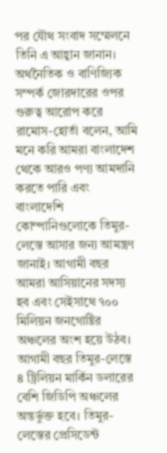পর যৌথ সংবাদ সম্মেলনে তিনি এ আহ্বান জানান।
অর্থনৈতিক ও বাণিজ্যিক সম্পর্ক জোরদারের ওপর গুরুত্ব আরোপ করে রামোস-হোর্তা বলেন, আমি মনে করি আমরা বাংলাদেশ থেকে আরও পণ্য আমদানি করতে পারি এবং বাংলাদেশি কোম্পানিগুলোকে তিমুর-লেস্তে আসার জন্য আমন্ত্রণ জানাই। আগামী বছর আমরা আসিয়ানের সদস্য হব এবং সেইসাথে ৭০০ মিলিয়ন জনগোষ্টির অঞ্চলের অংশ হয়ে উঠব। আগামী বছর তিমুর-লেস্তে ৪ ট্রিলিয়ন মার্কিন ডলারের বেশি জিডিপি অঞ্চলের অন্তর্ভুক্ত হবে। তিমুর-লেস্তের প্রেসিডেন্ট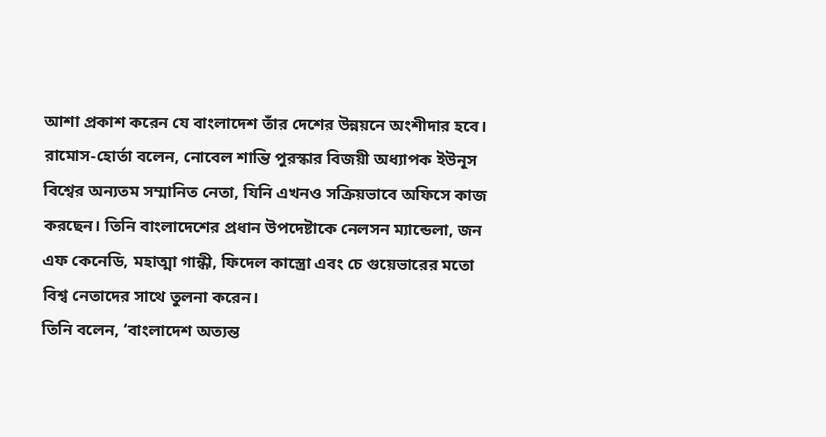আশা প্রকাশ করেন যে বাংলাদেশ তাঁর দেশের উন্নয়নে অংশীদার হবে।
রামোস-হোর্তা বলেন, নোবেল শান্তি পুরস্কার বিজয়ী অধ্যাপক ইউনূস বিশ্বের অন্যতম সম্মানিত নেতা, যিনি এখনও সক্রিয়ভাবে অফিসে কাজ করছেন। তিনি বাংলাদেশের প্রধান উপদেষ্টাকে নেলসন ম্যান্ডেলা, জন এফ কেনেডি, মহাত্মা গান্ধী, ফিদেল কাস্ত্রো এবং চে গুয়েভারের মতো বিশ্ব নেতাদের সাথে তুলনা করেন।
তিনি বলেন, ‘বাংলাদেশ অত্যন্ত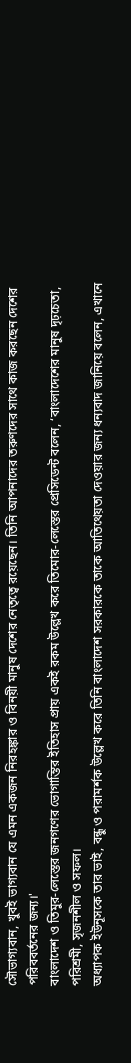সৌভাগ্যবান, খুবই ভাগ্যবান যে এমন একজন নিরহঙ্কার ও বিনয়ী মানুষ দেশের নেতৃত্বে রয়েছেন। তিনি আপনাদের তরুণদের সাথে কাজ করছেন দেশের পরিববর্তনের জন্য।'
বাংলাদেশ ও তিমুর-লেস্তের জনগণের ভোগান্তির ইতিহাস প্রায় একই রকম উল্লেখ করে তিমোর-লেস্তের প্রেসিডেন্ট বলেন, ‘বাংলাদেশের মানুষ দৃঢ়চেতা, পরিশ্রমী, সৃজনশীল ও সফল।
অধ্যাপক ইউনূসকে তার ভাই, বন্ধু ও পরামর্শক উল্লেখ করে তিনি বাংলাদেশ সরকারকে তাকে আতিথেয়তা দেওয়ার জন্য ধন্যবাদ জানিয়ে বলেন, এখানে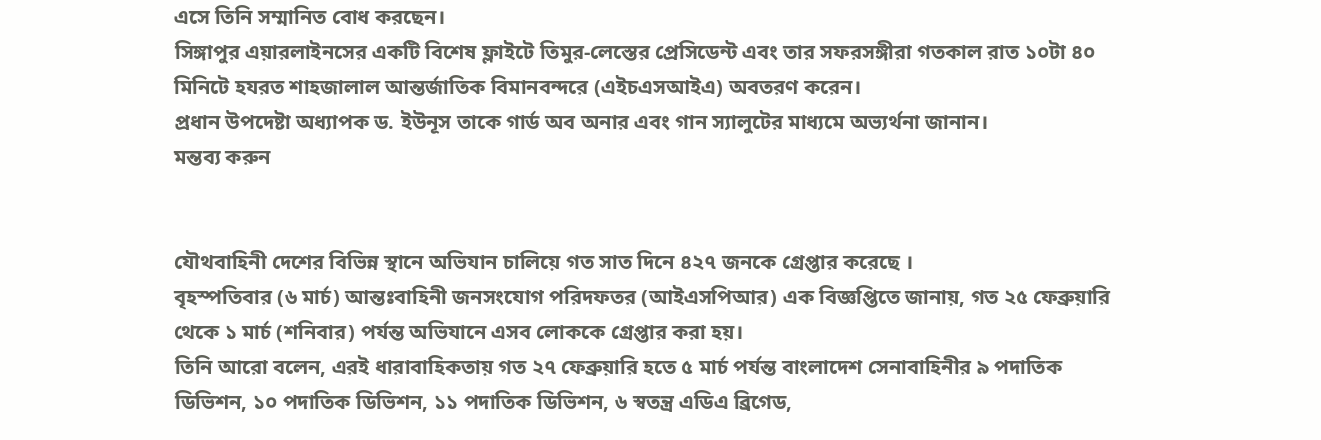এসে তিনি সম্মানিত বোধ করছেন।
সিঙ্গাপুর এয়ারলাইনসের একটি বিশেষ ফ্লাইটে তিমুর-লেস্তের প্রেসিডেন্ট এবং তার সফরসঙ্গীরা গতকাল রাত ১০টা ৪০ মিনিটে হযরত শাহজালাল আন্তর্জাতিক বিমানবন্দরে (এইচএসআইএ) অবতরণ করেন।
প্রধান উপদেষ্টা অধ্যাপক ড. ইউনূস তাকে গার্ড অব অনার এবং গান স্যালুটের মাধ্যমে অভ্যর্থনা জানান।
মন্তব্য করুন


যৌথবাহিনী দেশের বিভিন্ন স্থানে অভিযান চালিয়ে গত সাত দিনে ৪২৭ জনকে গ্রেপ্তার করেছে ।
বৃহস্পতিবার (৬ মার্চ) আন্তঃবাহিনী জনসংযোগ পরিদফতর (আইএসপিআর) এক বিজ্ঞপ্তিতে জানায়, গত ২৫ ফেব্রুয়ারি থেকে ১ মার্চ (শনিবার) পর্যন্ত অভিযানে এসব লোককে গ্রেপ্তার করা হয়।
তিনি আরো বলেন, এরই ধারাবাহিকতায় গত ২৭ ফেব্রুয়ারি হতে ৫ মার্চ পর্যন্ত বাংলাদেশ সেনাবাহিনীর ৯ পদাতিক ডিভিশন, ১০ পদাতিক ডিভিশন, ১১ পদাতিক ডিভিশন, ৬ স্বতন্ত্র এডিএ ব্রিগেড,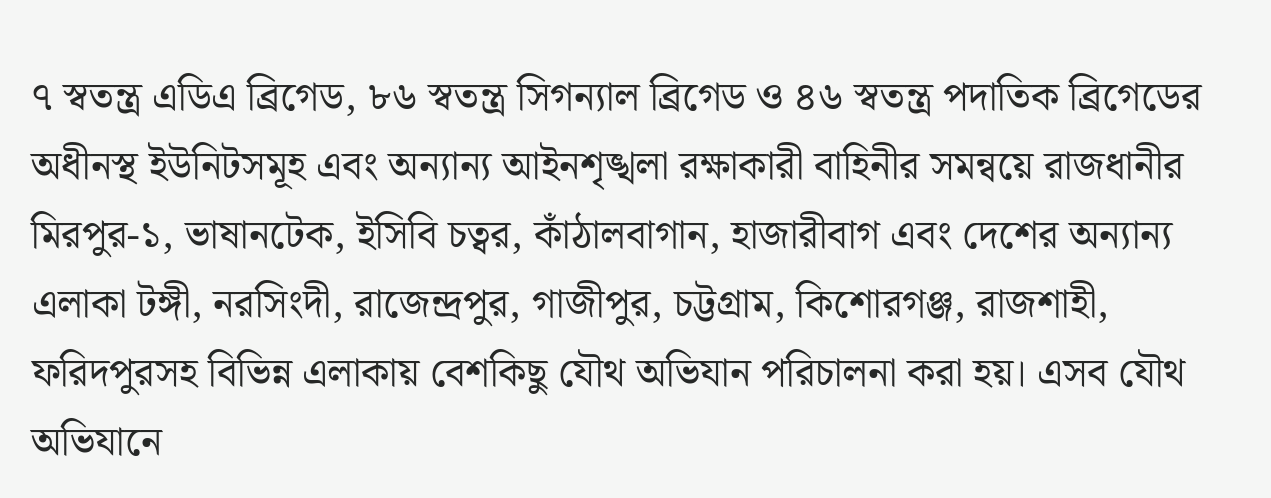৭ স্বতন্ত্র এডিএ ব্রিগেড, ৮৬ স্বতন্ত্র সিগন্যাল ব্রিগেড ও ৪৬ স্বতন্ত্র পদাতিক ব্রিগেডের অধীনস্থ ইউনিটসমূহ এবং অন্যান্য আইনশৃঙ্খলা রক্ষাকারী বাহিনীর সমন্বয়ে রাজধানীর মিরপুর-১, ভাষানটেক, ইসিবি চত্বর, কাঁঠালবাগান, হাজারীবাগ এবং দেশের অন্যান্য এলাকা টঙ্গী, নরসিংদী, রাজেন্দ্রপুর, গাজীপুর, চট্টগ্রাম, কিশোরগঞ্জ, রাজশাহী, ফরিদপুরসহ বিভিন্ন এলাকায় বেশকিছু যৌথ অভিযান পরিচালনা করা হয়। এসব যৌথ অভিযানে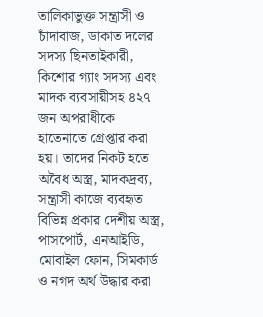তালিকাভুক্ত সন্ত্রাসী ও চাঁদাবাজ, ডাকাত দলের সদস্য ছিনতাইকারী, কিশোর গ্যাং সদস্য এবং মাদক ব্যবসায়ীসহ ৪২৭ জন অপরাধীকে হাতেনাতে গ্রেপ্তার করা হয়। তাদের নিকট হতে অবৈধ অস্ত্র, মাদকদ্রব্য, সন্ত্রাসী কাজে ব্যবহৃত বিভিন্ন প্রকার দেশীয় অস্ত্র, পাসপোর্ট, এনআইডি, মোবাইল ফোন, সিমকার্ড ও নগদ অর্থ উদ্ধার করা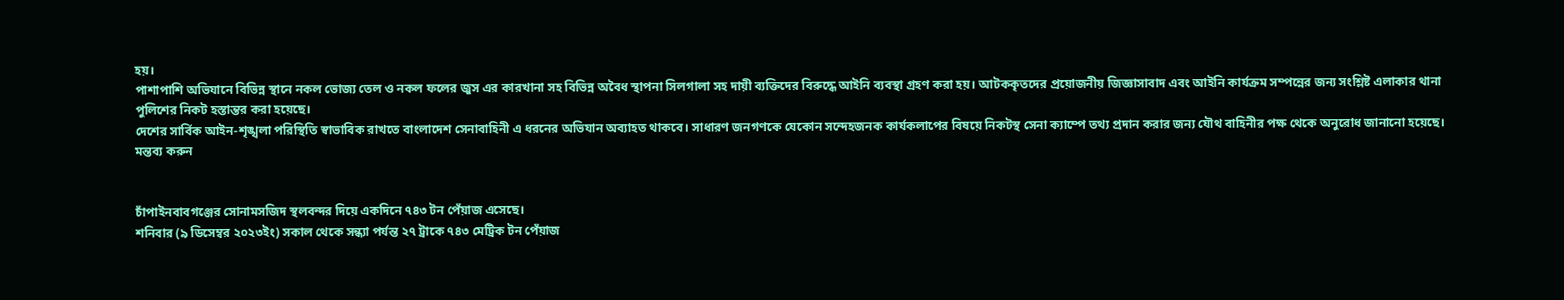হয়।
পাশাপাশি অভিযানে বিভিন্ন স্থানে নকল ভোজ্য তেল ও নকল ফলের জুস এর কারখানা সহ বিভিন্ন অবৈধ স্থাপনা সিলগালা সহ দায়ী ব্যক্তিদের বিরুদ্ধে আইনি ব্যবস্থা গ্রহণ করা হয়। আটককৃতদের প্রয়োজনীয় জিজ্ঞাসাবাদ এবং আইনি কার্যক্রম সম্পন্নের জন্য সংশ্লিষ্ট এলাকার থানা পুলিশের নিকট হস্তান্তর করা হয়েছে।
দেশের সার্বিক আইন-শৃঙ্খলা পরিস্থিতি স্বাভাবিক রাখতে বাংলাদেশ সেনাবাহিনী এ ধরনের অভিযান অব্যাহত থাকবে। সাধারণ জনগণকে যেকোন সন্দেহজনক কার্যকলাপের বিষয়ে নিকটস্থ সেনা ক্যাম্পে তথ্য প্রদান করার জন্য যৌথ বাহিনীর পক্ষ থেকে অনুরোধ জানানো হয়েছে।
মন্তব্য করুন


চাঁপাইনবাবগঞ্জের সোনামসজিদ স্থলবন্দর দিয়ে একদিনে ৭৪৩ টন পেঁয়াজ এসেছে।
শনিবার (৯ ডিসেম্বর ২০২৩ইং) সকাল থেকে সন্ধ্যা পর্যন্ত ২৭ ট্রাকে ৭৪৩ মেট্রিক টন পেঁয়াজ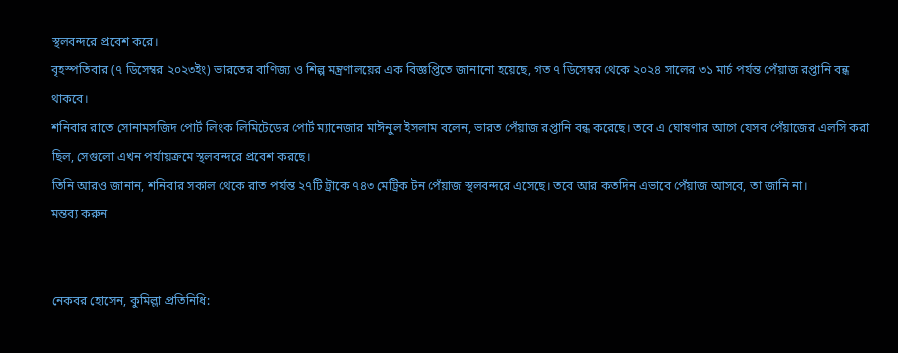স্থলবন্দরে প্রবেশ করে।
বৃহস্পতিবার (৭ ডিসেম্বর ২০২৩ইং) ভারতের বাণিজ্য ও শিল্প মন্ত্রণালয়ের এক বিজ্ঞপ্তিতে জানানো হয়েছে, গত ৭ ডিসেম্বর থেকে ২০২৪ সালের ৩১ মার্চ পর্যন্ত পেঁয়াজ রপ্তানি বন্ধ থাকবে।
শনিবার রাতে সোনামসজিদ পোর্ট লিংক লিমিটেডের পোর্ট ম্যানেজার মাঈনুল ইসলাম বলেন, ভারত পেঁয়াজ রপ্তানি বন্ধ করেছে। তবে এ ঘোষণার আগে যেসব পেঁয়াজের এলসি করা ছিল, সেগুলো এখন পর্যায়ক্রমে স্থলবন্দরে প্রবেশ করছে।
তিনি আরও জানান, শনিবার সকাল থেকে রাত পর্যন্ত ২৭টি ট্রাকে ৭৪৩ মেট্রিক টন পেঁয়াজ স্থলবন্দরে এসেছে। তবে আর কতদিন এভাবে পেঁয়াজ আসবে, তা জানি না।
মন্তব্য করুন


নেকবর হোসেন, কুমিল্লা প্রতিনিধি: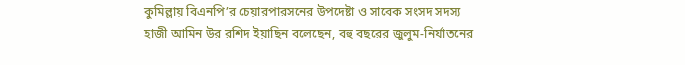কুমিল্লায় বিএনপি’র চেয়ারপারসনের উপদেষ্টা ও সাবেক সংসদ সদস্য হাজী আমিন উর রশিদ ইয়াছিন বলেছেন, বহু বছরের জুলুম-নির্যাতনের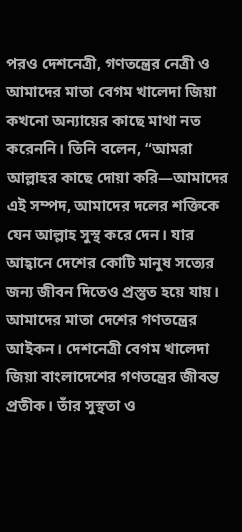পরও দেশনেত্রী, গণতন্ত্রের নেত্রী ও আমাদের মাতা বেগম খালেদা জিয়া কখনো অন্যায়ের কাছে মাথা নত করেননি। তিনি বলেন, “আমরা আল্লাহর কাছে দোয়া করি—আমাদের এই সম্পদ, আমাদের দলের শক্তিকে যেন আল্লাহ সুস্থ করে দেন। যার আহ্বানে দেশের কোটি মানুষ সত্যের জন্য জীবন দিতেও প্রস্তুত হয়ে যায়। আমাদের মাতা দেশের গণতন্ত্রের আইকন। দেশনেত্রী বেগম খালেদা জিয়া বাংলাদেশের গণতন্ত্রের জীবন্ত প্রতীক। তাঁর সুস্থতা ও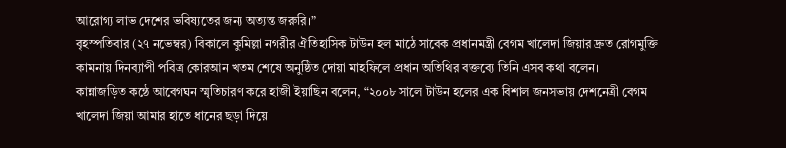আরোগ্য লাভ দেশের ভবিষ্যতের জন্য অত্যন্ত জরুরি।”
বৃহস্পতিবার (২৭ নভেম্বর) বিকালে কুমিল্লা নগরীর ঐতিহাসিক টাউন হল মাঠে সাবেক প্রধানমন্ত্রী বেগম খালেদা জিয়ার দ্রুত রোগমুক্তি কামনায় দিনব্যাপী পবিত্র কোরআন খতম শেষে অনুষ্ঠিত দোয়া মাহফিলে প্রধান অতিথির বক্তব্যে তিনি এসব কথা বলেন।
কান্নাজড়িত কন্ঠে আবেগঘন স্মৃতিচারণ করে হাজী ইয়াছিন বলেন, “২০০৮ সালে টাউন হলের এক বিশাল জনসভায় দেশনেত্রী বেগম খালেদা জিয়া আমার হাতে ধানের ছড়া দিয়ে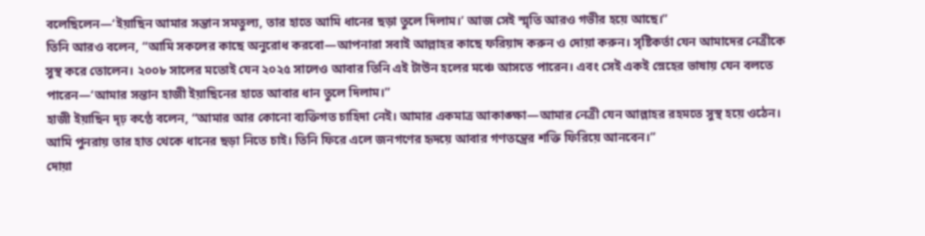বলেছিলেন—‘ইয়াছিন আমার সন্তান সমতুল্য, তার হাতে আমি ধানের ছড়া তুলে দিলাম।’ আজ সেই স্মৃতি আরও গভীর হয়ে আছে।”
তিনি আরও বলেন, “আমি সকলের কাছে অনুরোধ করবো—আপনারা সবাই আল্লাহর কাছে ফরিয়াদ করুন ও দোয়া করুন। সৃষ্টিকর্তা যেন আমাদের নেত্রীকে সুস্থ করে তোলেন। ২০০৮ সালের মতোই যেন ২০২৫ সালেও আবার তিনি এই টাউন হলের মঞ্চে আসতে পারেন। এবং সেই একই স্নেহের ভাষায় যেন বলতে পারেন—‘আমার সন্তান হাজী ইয়াছিনের হাতে আবার ধান তুলে দিলাম।”
হাজী ইয়াছিন দৃঢ় কণ্ঠে বলেন, “আমার আর কোনো ব্যক্তিগত চাহিদা নেই। আমার একমাত্র আকাঙ্ক্ষা—আমার নেত্রী যেন আল্লাহর রহমতে সুস্থ হয়ে ওঠেন। আমি পুনরায় তার হাত থেকে ধানের ছড়া নিতে চাই। তিনি ফিরে এলে জনগণের হৃদয়ে আবার গণতন্ত্রের শক্তি ফিরিয়ে আনবেন।”
দোয়া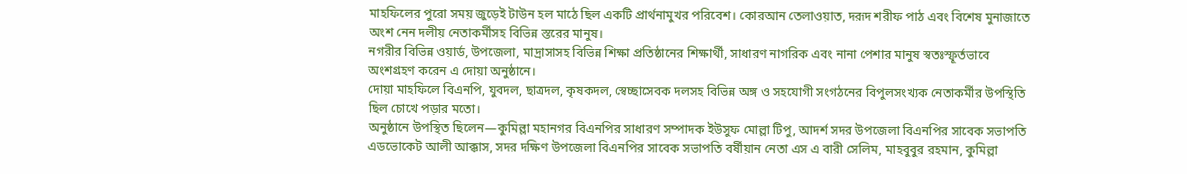মাহফিলের পুরো সময় জুড়েই টাউন হল মাঠে ছিল একটি প্রার্থনামুখর পরিবেশ। কোরআন তেলাওয়াত, দরূদ শরীফ পাঠ এবং বিশেষ মুনাজাতে অংশ নেন দলীয় নেতাকর্মীসহ বিভিন্ন স্তরের মানুষ।
নগরীর বিভিন্ন ওয়ার্ড, উপজেলা, মাদ্রাসাসহ বিভিন্ন শিক্ষা প্রতিষ্ঠানের শিক্ষার্থী, সাধারণ নাগরিক এবং নানা পেশার মানুষ স্বতঃস্ফূর্তভাবে অংশগ্রহণ করেন এ দোয়া অনুষ্ঠানে।
দোয়া মাহফিলে বিএনপি, যুবদল, ছাত্রদল, কৃষকদল, স্বেচ্ছাসেবক দলসহ বিভিন্ন অঙ্গ ও সহযোগী সংগঠনের বিপুলসংখ্যক নেতাকর্মীর উপস্থিতি ছিল চোখে পড়ার মতো।
অনুষ্ঠানে উপস্থিত ছিলেন—কুমিল্লা মহানগর বিএনপির সাধারণ সম্পাদক ইউসুফ মোল্লা টিপু, আদর্শ সদর উপজেলা বিএনপির সাবেক সভাপতি এডভোকেট আলী আক্কাস, সদর দক্ষিণ উপজেলা বিএনপির সাবেক সভাপতি বর্ষীয়ান নেতা এস এ বারী সেলিম, মাহবুবুর রহমান, কুমিল্লা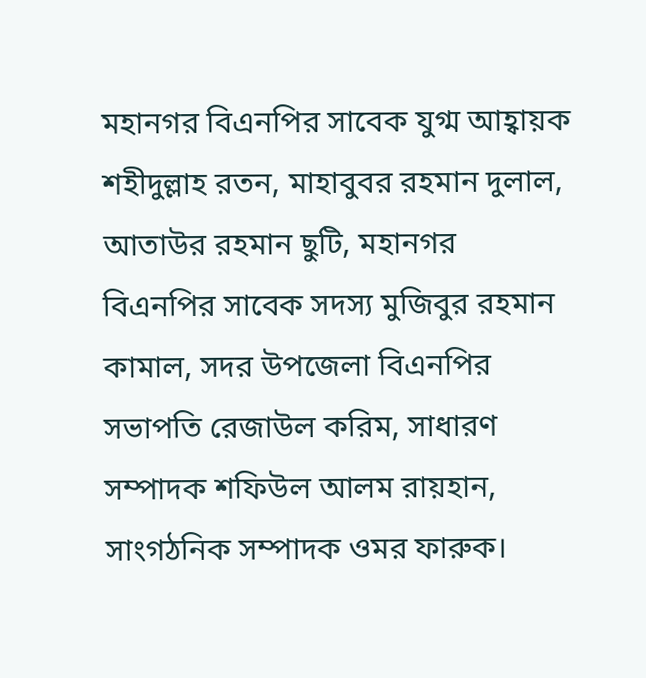মহানগর বিএনপির সাবেক যুগ্ম আহ্বায়ক শহীদুল্লাহ রতন, মাহাবুবর রহমান দুলাল, আতাউর রহমান ছুটি, মহানগর বিএনপির সাবেক সদস্য মুজিবুর রহমান কামাল, সদর উপজেলা বিএনপির সভাপতি রেজাউল করিম, সাধারণ সম্পাদক শফিউল আলম রায়হান, সাংগঠনিক সম্পাদক ওমর ফারুক।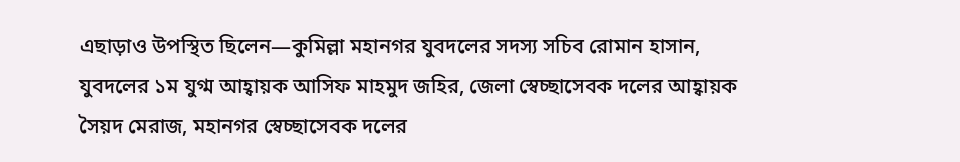এছাড়াও উপস্থিত ছিলেন—কুমিল্লা মহানগর যুবদলের সদস্য সচিব রোমান হাসান, যুবদলের ১ম যুগ্ম আহ্বায়ক আসিফ মাহমুদ জহির, জেলা স্বেচ্ছাসেবক দলের আহ্বায়ক সৈয়দ মেরাজ, মহানগর স্বেচ্ছাসেবক দলের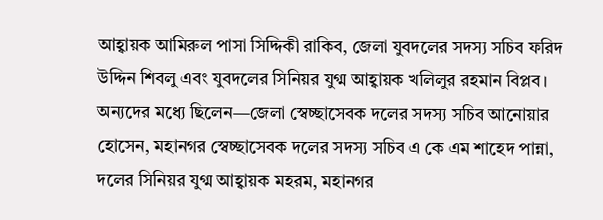আহ্বায়ক আমিরুল পাসা সিদ্দিকী রাকিব, জেলা যুবদলের সদস্য সচিব ফরিদ উদ্দিন শিবলু এবং যুবদলের সিনিয়র যুগ্ম আহ্বায়ক খলিলুর রহমান বিপ্লব।
অন্যদের মধ্যে ছিলেন—জেলা স্বেচ্ছাসেবক দলের সদস্য সচিব আনোয়ার হোসেন, মহানগর স্বেচ্ছাসেবক দলের সদস্য সচিব এ কে এম শাহেদ পান্না, দলের সিনিয়র যুগ্ম আহ্বায়ক মহরম, মহানগর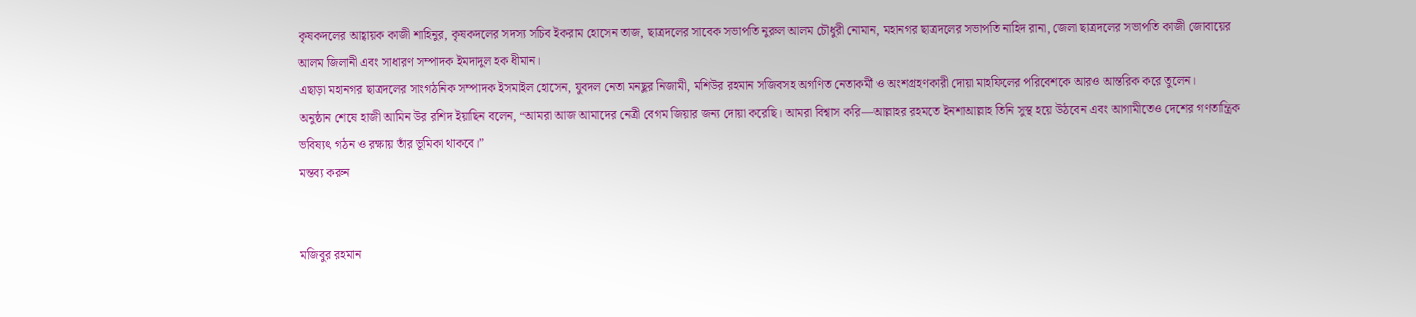কৃষকদলের আহ্বায়ক কাজী শাহিনুর, কৃষকদলের সদস্য সচিব ইকরাম হোসেন তাজ, ছাত্রদলের সাবেক সভাপতি নুরুল আলম চৌধুরী নোমান, মহানগর ছাত্রদলের সভাপতি নাহিদ রানা, জেলা ছাত্রদলের সভাপতি কাজী জোবায়ের আলম জিলানী এবং সাধারণ সম্পাদক ইমদাদুল হক ধীমান।
এছাড়া মহানগর ছাত্রদলের সাংগঠনিক সম্পাদক ইসমাইল হোসেন, যুবদল নেতা মনছুর নিজামী, মশিউর রহমান সজিবসহ অগণিত নেতাকর্মী ও অংশগ্রহণকারী দোয়া মাহফিলের পরিবেশকে আরও আন্তরিক করে তুলেন।
অনুষ্ঠান শেষে হাজী আমিন উর রশিদ ইয়াছিন বলেন, “আমরা আজ আমাদের নেত্রী বেগম জিয়ার জন্য দোয়া করেছি। আমরা বিশ্বাস করি—আল্লাহর রহমতে ইনশাআল্লাহ তিনি সুস্থ হয়ে উঠবেন এবং আগামীতেও দেশের গণতান্ত্রিক ভবিষ্যৎ গঠন ও রক্ষায় তাঁর ভূমিকা থাকবে।”
মন্তব্য করুন


মজিবুর রহমান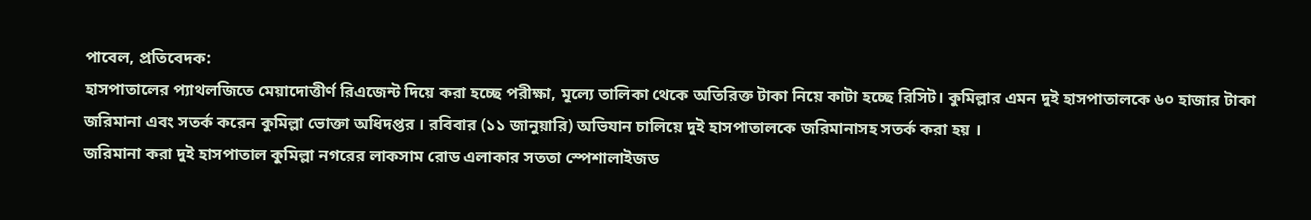পাবেল, প্রতিবেদক:
হাসপাতালের প্যাথলজিতে মেয়াদোত্তীর্ণ রিএজেন্ট দিয়ে করা হচ্ছে পরীক্ষা, মূল্যে তালিকা থেকে অতিরিক্ত টাকা নিয়ে কাটা হচ্ছে রিসিট। কুমিল্লার এমন দুই হাসপাতালকে ৬০ হাজার টাকা জরিমানা এবং সতর্ক করেন কুমিল্লা ভোক্তা অধিদপ্তর । রবিবার (১১ জানুয়ারি) অভিযান চালিয়ে দুই হাসপাতালকে জরিমানাসহ সতর্ক করা হয় ।
জরিমানা করা দুই হাসপাতাল কুমিল্লা নগরের লাকসাম রোড এলাকার সততা স্পেশালাইজড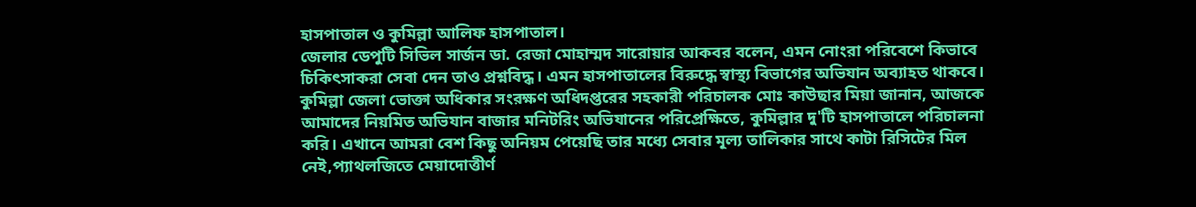হাসপাতাল ও কুমিল্লা আলিফ হাসপাতাল।
জেলার ডেপুটি সিভিল সার্জন ডা. রেজা মোহাম্মদ সারোয়ার আকবর বলেন, এমন নোংরা পরিবেশে কিভাবে চিকিৎসাকরা সেবা দেন তাও প্রশ্নবিদ্ধ। এমন হাসপাতালের বিরুদ্ধে স্বাস্থ্য বিভাগের অভিযান অব্যাহত থাকবে।
কুমিল্লা জেলা ভোক্তা অধিকার সংরক্ষণ অধিদপ্তরের সহকারী পরিচালক মোঃ কাউছার মিয়া জানান, আজকে আমাদের নিয়মিত অভিযান বাজার মনিটরিং অভিযানের পরিপ্রেক্ষিতে, কুমিল্লার দু'টি হাসপাতালে পরিচালনা করি। এখানে আমরা বেশ কিছু অনিয়ম পেয়েছি তার মধ্যে সেবার মূল্য তালিকার সাথে কাটা রিসিটের মিল নেই,প্যাথলজিতে মেয়াদোত্তীর্ণ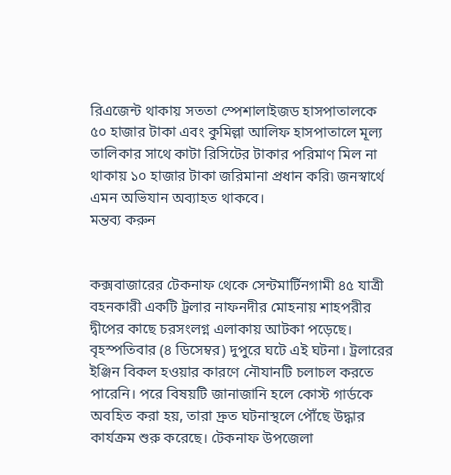রিএজেন্ট থাকায় সততা স্পেশালাইজড হাসপাতালকে ৫০ হাজার টাকা এবং কুমিল্লা আলিফ হাসপাতালে মূল্য তালিকার সাথে কাটা রিসিটের টাকার পরিমাণ মিল না থাকায় ১০ হাজার টাকা জরিমানা প্রধান করি৷ জনস্বার্থে এমন অভিযান অব্যাহত থাকবে।
মন্তব্য করুন


কক্সবাজারের টেকনাফ থেকে সেন্টমার্টিনগামী ৪৫ যাত্রী বহনকারী একটি ট্রলার নাফনদীর মোহনায় শাহপরীর দ্বীপের কাছে চরসংলগ্ন এলাকায় আটকা পড়েছে। বৃহস্পতিবার (৪ ডিসেম্বর) দুপুরে ঘটে এই ঘটনা। ট্রলারের ইঞ্জিন বিকল হওয়ার কারণে নৌযানটি চলাচল করতে পারেনি। পরে বিষয়টি জানাজানি হলে কোস্ট গার্ডকে অবহিত করা হয়, তারা দ্রুত ঘটনাস্থলে পৌঁছে উদ্ধার কার্যক্রম শুরু করেছে। টেকনাফ উপজেলা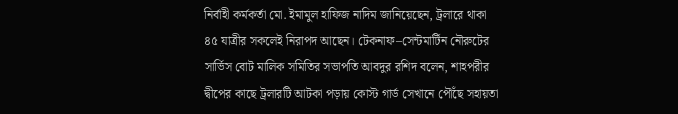নির্বাহী কর্মকর্তা মো. ইমামুল হাফিজ নাদিম জানিয়েছেন, ট্রলারে থাকা ৪৫ যাত্রীর সকলেই নিরাপদ আছেন। টেকনাফ–সেন্টমার্টিন নৌরুটের সার্ভিস বোট মালিক সমিতির সভাপতি আবদুর রশিদ বলেন, শাহপরীর দ্বীপের কাছে ট্রলারটি আটকা পড়ায় কোস্ট গার্ড সেখানে পৌঁছে সহায়তা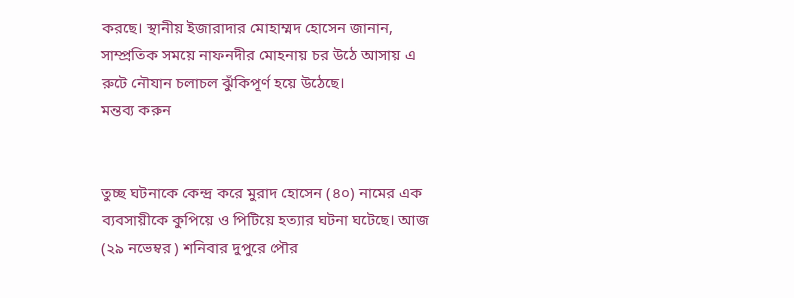করছে। স্থানীয় ইজারাদার মোহাম্মদ হোসেন জানান, সাম্প্রতিক সময়ে নাফনদীর মোহনায় চর উঠে আসায় এ রুটে নৌযান চলাচল ঝুঁকিপূর্ণ হয়ে উঠেছে।
মন্তব্য করুন


তুচ্ছ ঘটনাকে কেন্দ্র করে মুরাদ হোসেন (৪০) নামের এক ব্যবসায়ীকে কুপিয়ে ও পিটিয়ে হত্যার ঘটনা ঘটেছে। আজ (২৯ নভেম্বর ) শনিবার দুপুরে পৌর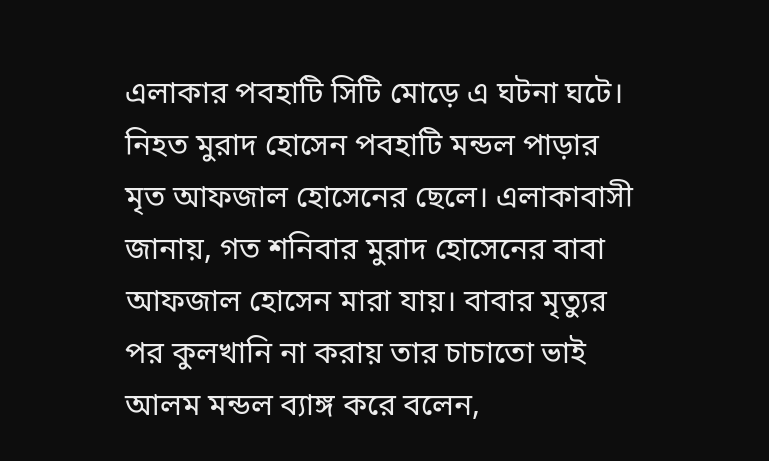এলাকার পবহাটি সিটি মোড়ে এ ঘটনা ঘটে।
নিহত মুরাদ হোসেন পবহাটি মন্ডল পাড়ার মৃত আফজাল হোসেনের ছেলে। এলাকাবাসী জানায়, গত শনিবার মুরাদ হোসেনের বাবা আফজাল হোসেন মারা যায়। বাবার মৃত্যুর পর কুলখানি না করায় তার চাচাতো ভাই আলম মন্ডল ব্যাঙ্গ করে বলেন,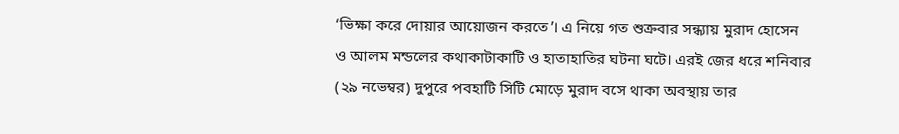‘ভিক্ষা করে দোয়ার আয়োজন করতে’। এ নিয়ে গত শুক্রবার সন্ধ্যায় মুরাদ হোসেন ও আলম মন্ডলের কথাকাটাকাটি ও হাতাহাতির ঘটনা ঘটে। এরই জের ধরে শনিবার (২৯ নভেম্বর) দুপুরে পবহাটি সিটি মোড়ে মুরাদ বসে থাকা অবস্থায় তার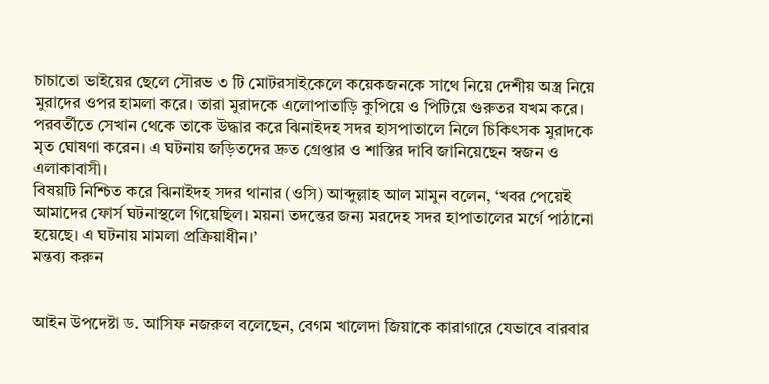চাচাতো ভাইয়ের ছেলে সৌরভ ৩ টি মোটরসাইকেলে কয়েকজনকে সাথে নিয়ে দেশীয় অস্ত্র নিয়ে মুরাদের ওপর হামলা করে। তারা মুরাদকে এলোপাতাড়ি কুপিয়ে ও পিটিয়ে গুরুতর যখম করে। পরবর্তীতে সেখান থেকে তাকে উদ্ধার করে ঝিনাইদহ সদর হাসপাতালে নিলে চিকিৎসক মুরাদকে মৃত ঘোষণা করেন। এ ঘটনায় জড়িতদের দ্রুত গ্রেপ্তার ও শাস্তির দাবি জানিয়েছেন স্বজন ও এলাকাবাসী।
বিষয়টি নিশ্চিত করে ঝিনাইদহ সদর থানার (ওসি) আব্দুল্লাহ আল মামুন বলেন, ‘খবর পেয়েই আমাদের ফোর্স ঘটনাস্থলে গিয়েছিল। ময়না তদন্তের জন্য মরদেহ সদর হাপাতালের মর্গে পাঠানো হয়েছে। এ ঘটনায় মামলা প্রক্রিয়াধীন।’
মন্তব্য করুন


আইন উপদেষ্টা ড. আসিফ নজরুল বলেছেন, বেগম খালেদা জিয়াকে কারাগারে যেভাবে বারবার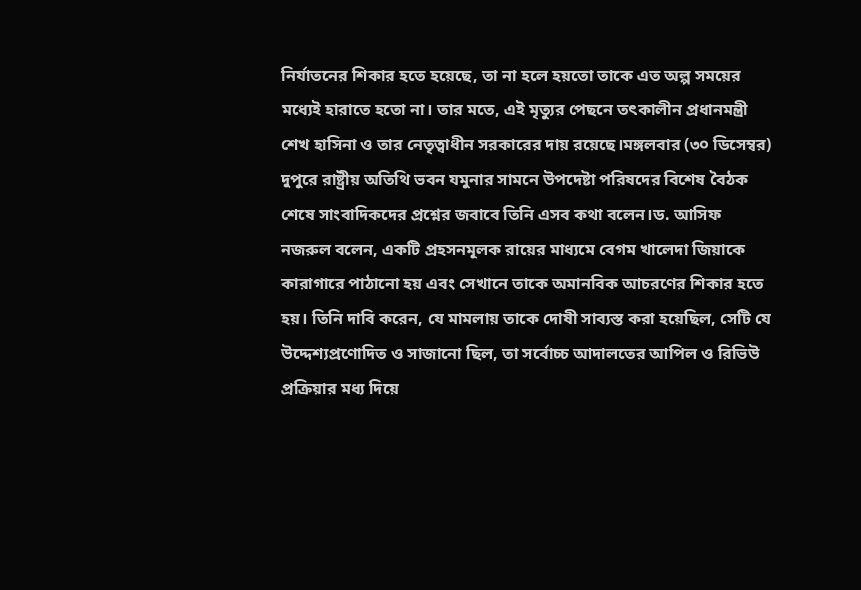নির্যাতনের শিকার হতে হয়েছে, তা না হলে হয়তো তাকে এত অল্প সময়ের মধ্যেই হারাতে হতো না। তার মতে, এই মৃত্যুর পেছনে তৎকালীন প্রধানমন্ত্রী শেখ হাসিনা ও তার নেতৃত্বাধীন সরকারের দায় রয়েছে।মঙ্গলবার (৩০ ডিসেম্বর) দুপুরে রাষ্ট্রীয় অতিথি ভবন যমুনার সামনে উপদেষ্টা পরিষদের বিশেষ বৈঠক শেষে সাংবাদিকদের প্রশ্নের জবাবে তিনি এসব কথা বলেন।ড. আসিফ নজরুল বলেন, একটি প্রহসনমূলক রায়ের মাধ্যমে বেগম খালেদা জিয়াকে কারাগারে পাঠানো হয় এবং সেখানে তাকে অমানবিক আচরণের শিকার হতে হয়। তিনি দাবি করেন, যে মামলায় তাকে দোষী সাব্যস্ত করা হয়েছিল, সেটি যে উদ্দেশ্যপ্রণোদিত ও সাজানো ছিল, তা সর্বোচ্চ আদালতের আপিল ও রিভিউ প্রক্রিয়ার মধ্য দিয়ে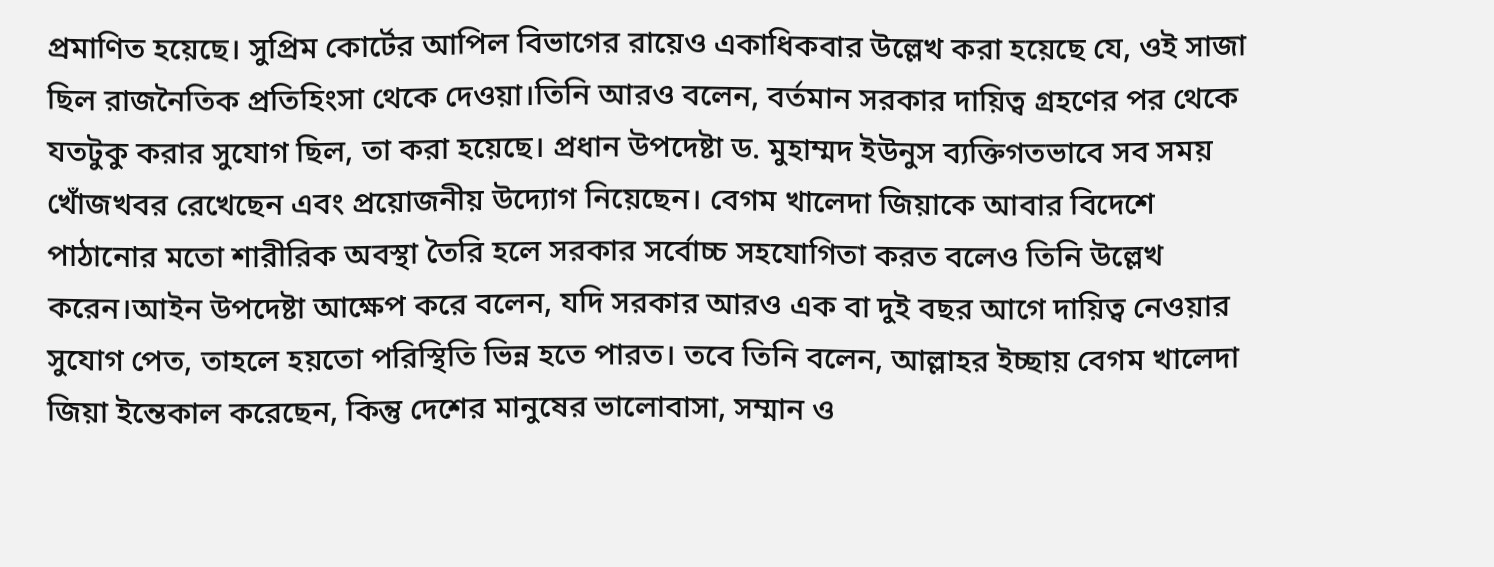প্রমাণিত হয়েছে। সুপ্রিম কোর্টের আপিল বিভাগের রায়েও একাধিকবার উল্লেখ করা হয়েছে যে, ওই সাজা ছিল রাজনৈতিক প্রতিহিংসা থেকে দেওয়া।তিনি আরও বলেন, বর্তমান সরকার দায়িত্ব গ্রহণের পর থেকে যতটুকু করার সুযোগ ছিল, তা করা হয়েছে। প্রধান উপদেষ্টা ড. মুহাম্মদ ইউনুস ব্যক্তিগতভাবে সব সময় খোঁজখবর রেখেছেন এবং প্রয়োজনীয় উদ্যোগ নিয়েছেন। বেগম খালেদা জিয়াকে আবার বিদেশে পাঠানোর মতো শারীরিক অবস্থা তৈরি হলে সরকার সর্বোচ্চ সহযোগিতা করত বলেও তিনি উল্লেখ করেন।আইন উপদেষ্টা আক্ষেপ করে বলেন, যদি সরকার আরও এক বা দুই বছর আগে দায়িত্ব নেওয়ার সুযোগ পেত, তাহলে হয়তো পরিস্থিতি ভিন্ন হতে পারত। তবে তিনি বলেন, আল্লাহর ইচ্ছায় বেগম খালেদা জিয়া ইন্তেকাল করেছেন, কিন্তু দেশের মানুষের ভালোবাসা, সম্মান ও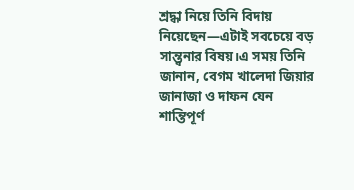শ্রদ্ধা নিয়ে তিনি বিদায় নিয়েছেন—এটাই সবচেয়ে বড় সান্ত্বনার বিষয়।এ সময় তিনি জানান, বেগম খালেদা জিয়ার জানাজা ও দাফন যেন শান্তিপূর্ণ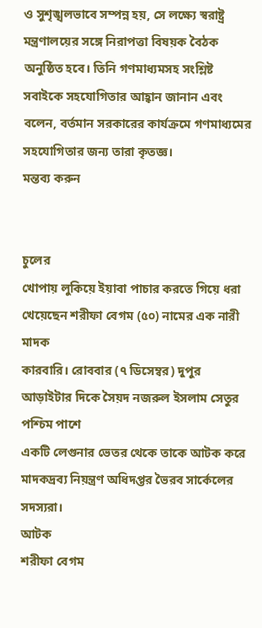ও সুশৃঙ্খলভাবে সম্পন্ন হয়, সে লক্ষ্যে স্বরাষ্ট্র মন্ত্রণালয়ের সঙ্গে নিরাপত্তা বিষয়ক বৈঠক অনুষ্ঠিত হবে। তিনি গণমাধ্যমসহ সংশ্লিষ্ট সবাইকে সহযোগিতার আহ্বান জানান এবং বলেন, বর্তমান সরকারের কার্যক্রমে গণমাধ্যমের সহযোগিতার জন্য তারা কৃতজ্ঞ।
মন্তব্য করুন


চুলের
খোপায় লুকিয়ে ইয়াবা পাচার করতে গিয়ে ধরা খেয়েছেন শরীফা বেগম (৫০) নামের এক নারী মাদক
কারবারি। রোববার (৭ ডিসেম্বর) দুপুর আড়াইটার দিকে সৈয়দ নজরুল ইসলাম সেতুর পশ্চিম পাশে
একটি লেগুনার ভেতর থেকে তাকে আটক করে মাদকদ্রব্য নিয়ন্ত্রণ অধিদপ্তর ভৈরব সার্কেলের
সদস্যরা।
আটক
শরীফা বেগম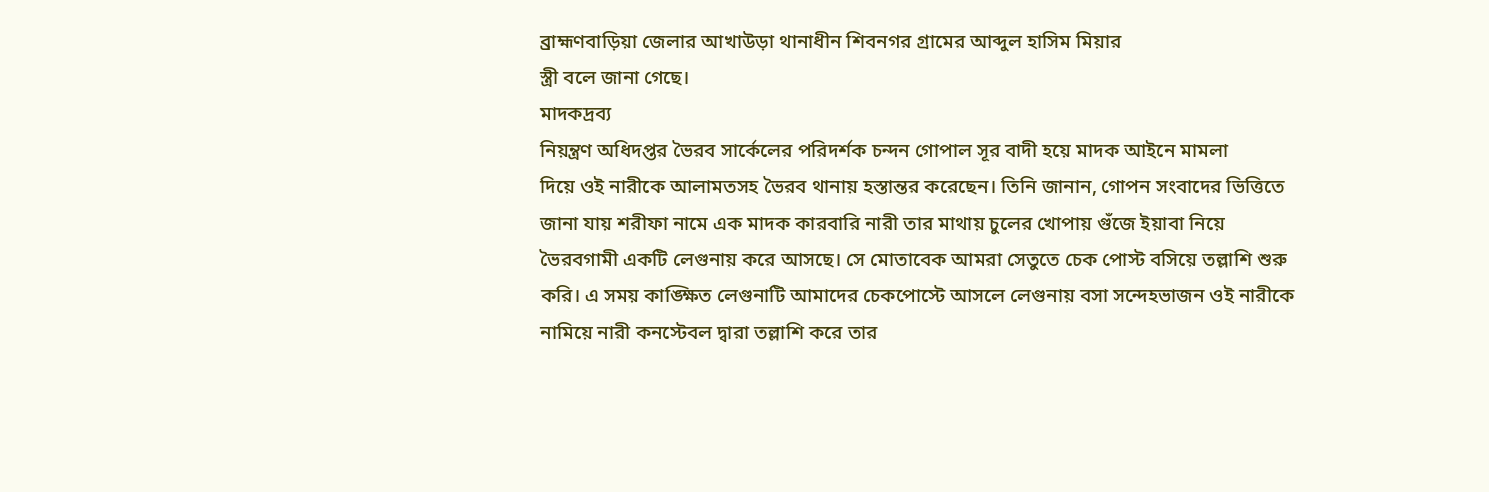ব্রাহ্মণবাড়িয়া জেলার আখাউড়া থানাধীন শিবনগর গ্রামের আব্দুল হাসিম মিয়ার
স্ত্রী বলে জানা গেছে।
মাদকদ্রব্য
নিয়ন্ত্রণ অধিদপ্তর ভৈরব সার্কেলের পরিদর্শক চন্দন গোপাল সূর বাদী হয়ে মাদক আইনে মামলা
দিয়ে ওই নারীকে আলামতসহ ভৈরব থানায় হস্তান্তর করেছেন। তিনি জানান, গোপন সংবাদের ভিত্তিতে
জানা যায় শরীফা নামে এক মাদক কারবারি নারী তার মাথায় চুলের খোপায় গুঁজে ইয়াবা নিয়ে
ভৈরবগামী একটি লেগুনায় করে আসছে। সে মোতাবেক আমরা সেতুতে চেক পোস্ট বসিয়ে তল্লাশি শুরু
করি। এ সময় কাঙ্ক্ষিত লেগুনাটি আমাদের চেকপোস্টে আসলে লেগুনায় বসা সন্দেহভাজন ওই নারীকে
নামিয়ে নারী কনস্টেবল দ্বারা তল্লাশি করে তার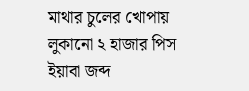মাথার চুলের খোপায় লুকানো ২ হাজার পিস
ইয়াবা জব্দ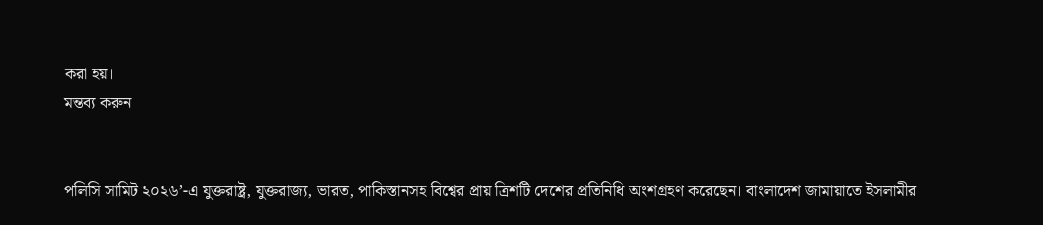করা হয়।
মন্তব্য করুন


পলিসি সামিট ২০২৬’-এ যুক্তরাষ্ট্র, যুক্তরাজ্য, ভারত, পাকিস্তানসহ বিশ্বের প্রায় ত্রিশটি দেশের প্রতিনিধি অংশগ্রহণ করেছেন। বাংলাদেশ জামায়াতে ইসলামীর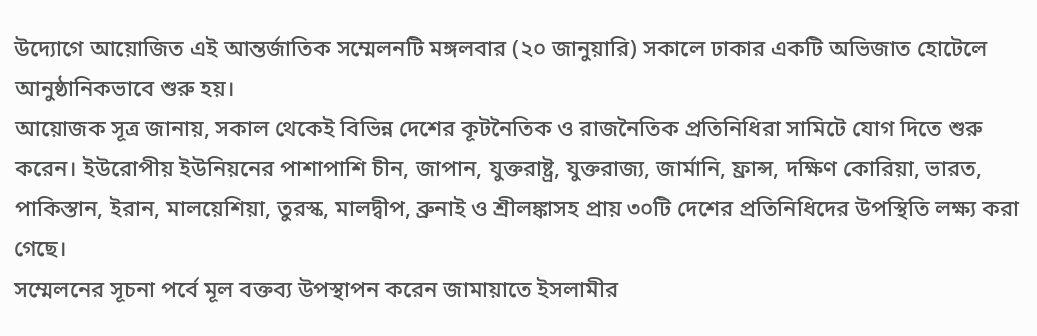উদ্যোগে আয়োজিত এই আন্তর্জাতিক সম্মেলনটি মঙ্গলবার (২০ জানুয়ারি) সকালে ঢাকার একটি অভিজাত হোটেলে আনুষ্ঠানিকভাবে শুরু হয়।
আয়োজক সূত্র জানায়, সকাল থেকেই বিভিন্ন দেশের কূটনৈতিক ও রাজনৈতিক প্রতিনিধিরা সামিটে যোগ দিতে শুরু করেন। ইউরোপীয় ইউনিয়নের পাশাপাশি চীন, জাপান, যুক্তরাষ্ট্র, যুক্তরাজ্য, জার্মানি, ফ্রান্স, দক্ষিণ কোরিয়া, ভারত, পাকিস্তান, ইরান, মালয়েশিয়া, তুরস্ক, মালদ্বীপ, ব্রুনাই ও শ্রীলঙ্কাসহ প্রায় ৩০টি দেশের প্রতিনিধিদের উপস্থিতি লক্ষ্য করা গেছে।
সম্মেলনের সূচনা পর্বে মূল বক্তব্য উপস্থাপন করেন জামায়াতে ইসলামীর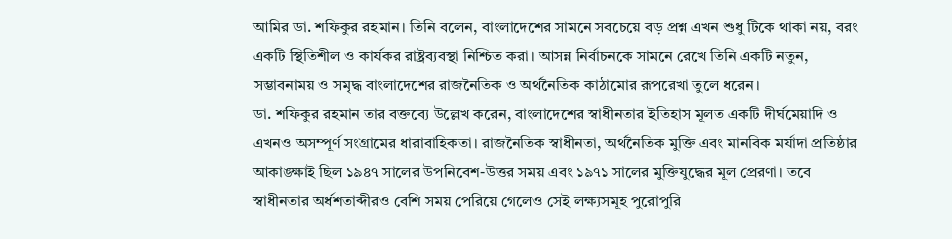আমির ডা. শফিকুর রহমান। তিনি বলেন, বাংলাদেশের সামনে সবচেয়ে বড় প্রশ্ন এখন শুধু টিকে থাকা নয়, বরং একটি স্থিতিশীল ও কার্যকর রাষ্ট্রব্যবস্থা নিশ্চিত করা। আসন্ন নির্বাচনকে সামনে রেখে তিনি একটি নতুন, সম্ভাবনাময় ও সমৃদ্ধ বাংলাদেশের রাজনৈতিক ও অর্থনৈতিক কাঠামোর রূপরেখা তুলে ধরেন।
ডা. শফিকুর রহমান তার বক্তব্যে উল্লেখ করেন, বাংলাদেশের স্বাধীনতার ইতিহাস মূলত একটি দীর্ঘমেয়াদি ও এখনও অসম্পূর্ণ সংগ্রামের ধারাবাহিকতা। রাজনৈতিক স্বাধীনতা, অর্থনৈতিক মুক্তি এবং মানবিক মর্যাদা প্রতিষ্ঠার আকাঙ্ক্ষাই ছিল ১৯৪৭ সালের উপনিবেশ-উত্তর সময় এবং ১৯৭১ সালের মুক্তিযুদ্ধের মূল প্রেরণা। তবে স্বাধীনতার অর্ধশতাব্দীরও বেশি সময় পেরিয়ে গেলেও সেই লক্ষ্যসমূহ পুরোপুরি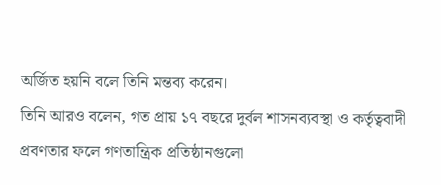অর্জিত হয়নি বলে তিনি মন্তব্য করেন।
তিনি আরও বলেন, গত প্রায় ১৭ বছরে দুর্বল শাসনব্যবস্থা ও কর্তৃত্ববাদী প্রবণতার ফলে গণতান্ত্রিক প্রতিষ্ঠানগুলো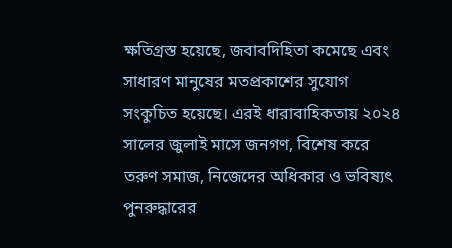ক্ষতিগ্রস্ত হয়েছে, জবাবদিহিতা কমেছে এবং সাধারণ মানুষের মতপ্রকাশের সুযোগ সংকুচিত হয়েছে। এরই ধারাবাহিকতায় ২০২৪ সালের জুলাই মাসে জনগণ, বিশেষ করে তরুণ সমাজ, নিজেদের অধিকার ও ভবিষ্যৎ পুনরুদ্ধারের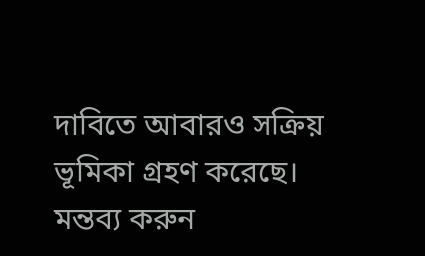দাবিতে আবারও সক্রিয় ভূমিকা গ্রহণ করেছে।
মন্তব্য করুন